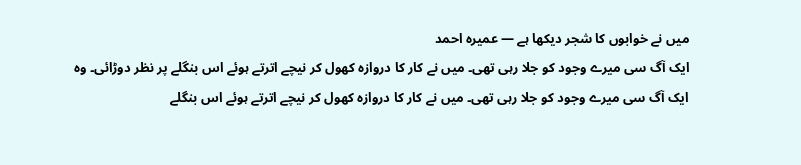میں نے خوابوں کا شجر دیکھا ہے — عمیرہ احمد
ایک آگ سی میرے وجود کو جلا رہی تھی۔ میں نے کار کا دروازہ کھول کر نیچے اترتے ہوئے اس بنگلے پر نظر دوڑائی۔ وہ
ایک آگ سی میرے وجود کو جلا رہی تھی۔ میں نے کار کا دروازہ کھول کر نیچے اترتے ہوئے اس بنگلے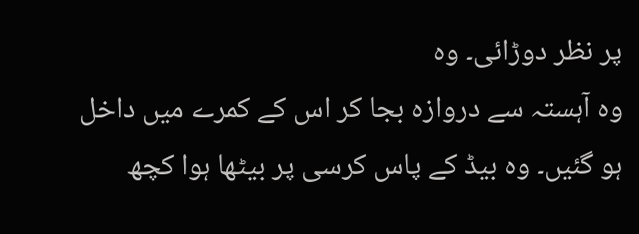پر نظر دوڑائی۔ وہ
وہ آہستہ سے دروازہ بجا کر اس کے کمرے میں داخل ہو گئیں۔ وہ بیڈ کے پاس کرسی پر بیٹھا ہوا کچھ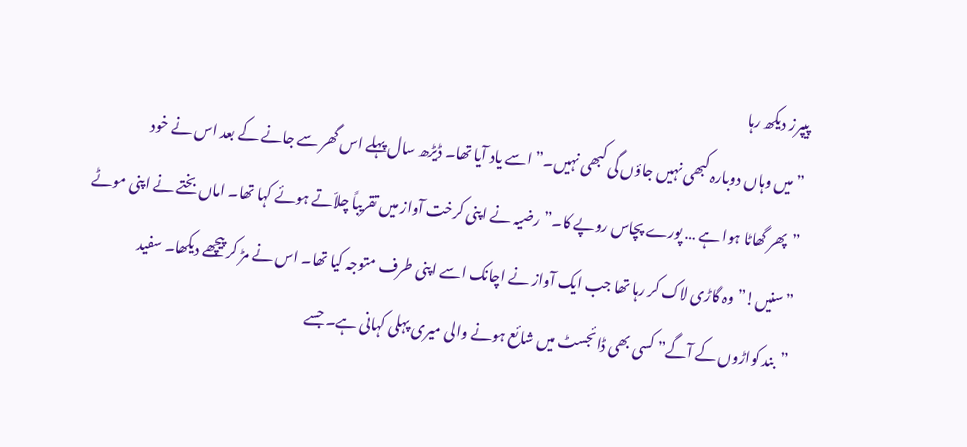پیپرز دیکھ رہا
”میں وہاں دوبارہ کبھی نہیں جاؤں گی کبھی نہیں۔” اسے یاد آیا تھا۔ ڈیڑھ سال پہلے اس گھر سے جانے کے بعد اس نے خود
”پھر گھاٹا ہوا ہے … پورے پچاس روپے کا۔” رضیہ نے اپنی کرخت آواز میں تقریباً چلاّتے ہوئے کہا تھا۔ اماں بختے نے اپنی موٹے
”سنیں!” وہ گاڑی لاک کر رہا تھا جب ایک آواز نے اچانک اسے اپنی طرف متوجہ کیا تھا۔ اس نے مڑ کر پیچھے دیکھا۔ سفید
”بند کواڑوں کے آگے” کسی بھی ڈائجسٹ میں شائع ہونے والی میری پہلی کہانی ہے۔ جسے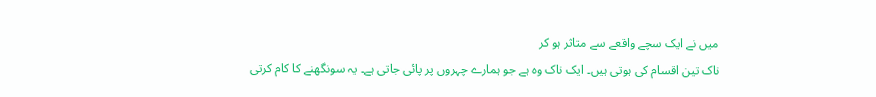میں نے ایک سچے واقعے سے متاثر ہو کر
ناک تین اقسام کی ہوتی ہیں۔ ایک ناک وہ ہے جو ہمارے چہروں پر پائی جاتی ہے۔ یہ سونگھنے کا کام کرتی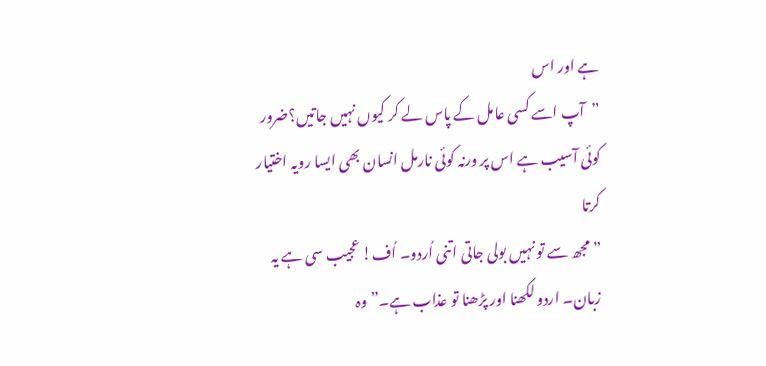ہے اور اس
”آپ اسے کسی عامل کے پاس لے کر کیوں نہیں جاتیں؟ضرور کوئی آسیب ہے اس پر ورنہ کوئی نارمل انسان بھی ایسا رویہ اختیار کرتا
”مجھ سے تو نہیں بولی جاتی اتنی اُردو۔ اُف! عجیب سی ہے یہ زبان۔ اردو لکھنا اور پڑھنا تو عذاب ہے۔” وہ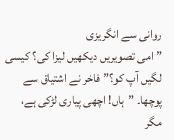روانی سے انگریزی
”امی تصویریں دیکھیں لیزا کی؟ کیسی لگیں آپ کو؟” فاخر نے اشتیاق سے پوچھا۔ ”ہاں! اچھی پیاری لڑکی ہے، مگر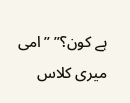ہے کون؟” ”امی میری کلاس